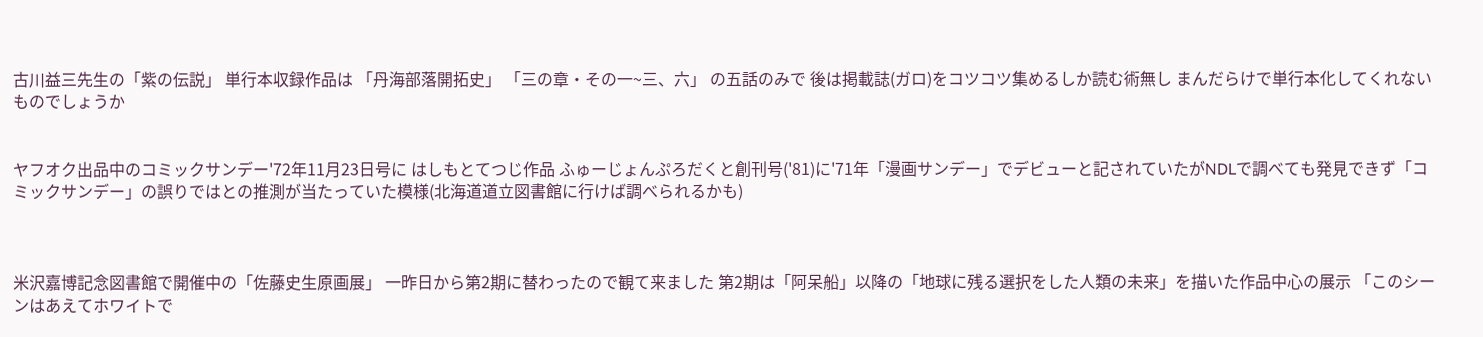古川益三先生の「紫の伝説」 単行本収録作品は 「丹海部落開拓史」 「三の章・その一~三、六」 の五話のみで 後は掲載誌(ガロ)をコツコツ集めるしか読む術無し まんだらけで単行本化してくれないものでしょうか


ヤフオク出品中のコミックサンデー'72年11月23日号に はしもとてつじ作品 ふゅーじょんぷろだくと創刊号('81)に'71年「漫画サンデー」でデビューと記されていたがNDLで調べても発見できず「コミックサンデー」の誤りではとの推測が当たっていた模様(北海道道立図書館に行けば調べられるかも)



米沢嘉博記念図書館で開催中の「佐藤史生原画展」 一昨日から第2期に替わったので観て来ました 第2期は「阿呆船」以降の「地球に残る選択をした人類の未来」を描いた作品中心の展示 「このシーンはあえてホワイトで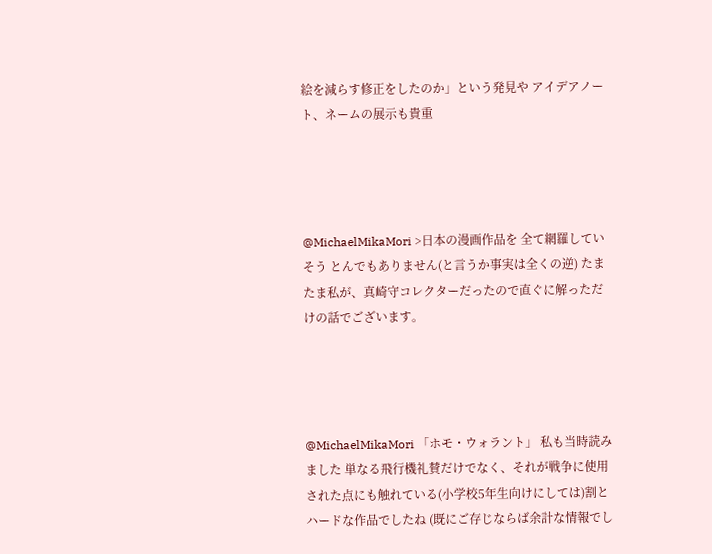絵を減らす修正をしたのか」という発見や アイデアノート、ネームの展示も貴重




@MichaelMikaMori >日本の漫画作品を 全て網羅していそう とんでもありません(と言うか事実は全くの逆) たまたま私が、真崎守コレクターだったので直ぐに解っただけの話でございます。




@MichaelMikaMori 「ホモ・ウォラント」 私も当時読みました 単なる飛行機礼賛だけでなく、それが戦争に使用された点にも触れている(小学校5年生向けにしては)割とハードな作品でしたね (既にご存じならば余計な情報でし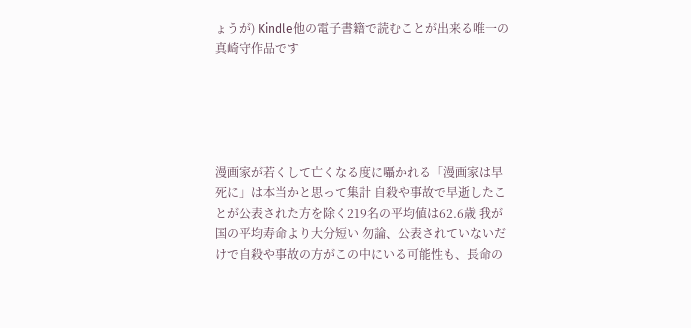ょうが) Kindle他の電子書籍で読むことが出来る唯一の真崎守作品です





漫画家が若くして亡くなる度に囁かれる「漫画家は早死に」は本当かと思って集計 自殺や事故で早逝したことが公表された方を除く219名の平均値は62.6歳 我が国の平均寿命より大分短い 勿論、公表されていないだけで自殺や事故の方がこの中にいる可能性も、長命の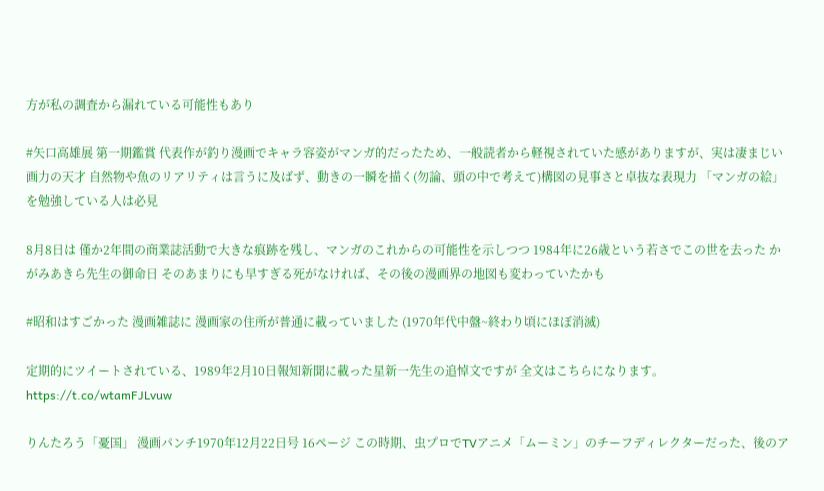方が私の調査から漏れている可能性もあり

#矢口高雄展 第一期鑑賞 代表作が釣り漫画でキャラ容姿がマンガ的だったため、一般読者から軽視されていた感がありますが、実は凄まじい画力の天才 自然物や魚のリアリティは言うに及ばず、動きの一瞬を描く(勿論、頭の中で考えて)構図の見事さと卓抜な表現力 「マンガの絵」を勉強している人は必見

8月8日は 僅か2年間の商業誌活動で大きな痕跡を残し、マンガのこれからの可能性を示しつつ 1984年に26歳という若さでこの世を去った かがみあきら先生の御命日 そのあまりにも早すぎる死がなければ、その後の漫画界の地図も変わっていたかも

#昭和はすごかった 漫画雑誌に 漫画家の住所が普通に載っていました (1970年代中盤~終わり頃にほぼ消滅)

定期的にツイートされている、1989年2月10日報知新聞に載った星新一先生の追悼文ですが 全文はこちらになります。 https://t.co/wtamFJLvuw

りんたろう「憂国」 漫画パンチ1970年12月22日号 16ページ この時期、虫プロでTVアニメ「ムーミン」のチーフディレクターだった、後のア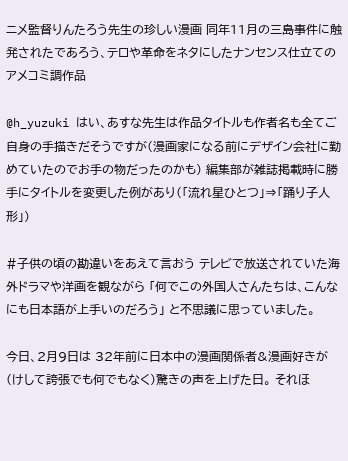ニメ監督りんたろう先生の珍しい漫画 同年11月の三島事件に触発されたであろう、テロや革命をネタにしたナンセンス仕立てのアメコミ調作品

@h_yuzuki はい、あすな先生は作品タイトルも作者名も全てご自身の手描きだそうですが(漫画家になる前にデザイン会社に勤めていたのでお手の物だったのかも) 編集部が雑誌掲載時に勝手にタイトルを変更した例があり(「流れ星ひとつ」⇒「踊り子人形」)

#子供の頃の勘違いをあえて言おう テレビで放送されていた海外ドラマや洋画を観ながら 「何でこの外国人さんたちは、こんなにも日本語が上手いのだろう」 と不思議に思っていました。

今日、2月9日は 32年前に日本中の漫画関係者&漫画好きが(けして誇張でも何でもなく)驚きの声を上げた日。 それほ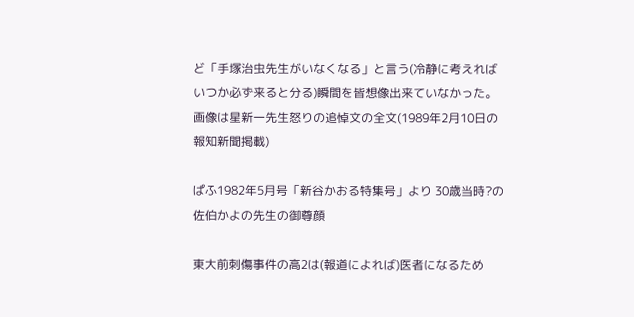ど「手塚治虫先生がいなくなる」と言う(冷静に考えればいつか必ず来ると分る)瞬間を皆想像出来ていなかった。 画像は星新一先生怒りの追悼文の全文(1989年2月10日の報知新聞掲載)

ぱふ1982年5月号「新谷かおる特集号」より 30歳当時?の佐伯かよの先生の御尊顔

東大前刺傷事件の高2は(報道によれば)医者になるため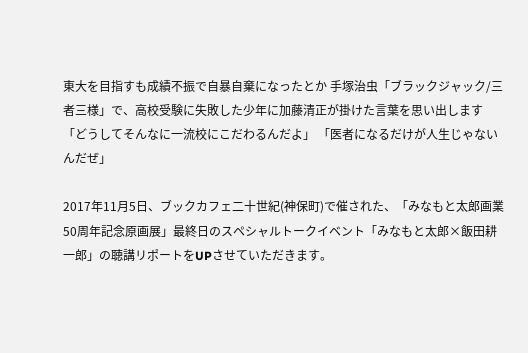東大を目指すも成績不振で自暴自棄になったとか 手塚治虫「ブラックジャック/三者三様」で、高校受験に失敗した少年に加藤清正が掛けた言葉を思い出します 「どうしてそんなに一流校にこだわるんだよ」 「医者になるだけが人生じゃないんだぜ」

2017年11月5日、ブックカフェ二十世紀(神保町)で催された、「みなもと太郎画業50周年記念原画展」最終日のスペシャルトークイベント「みなもと太郎×飯田耕一郎」の聴講リポートをUPさせていただきます。